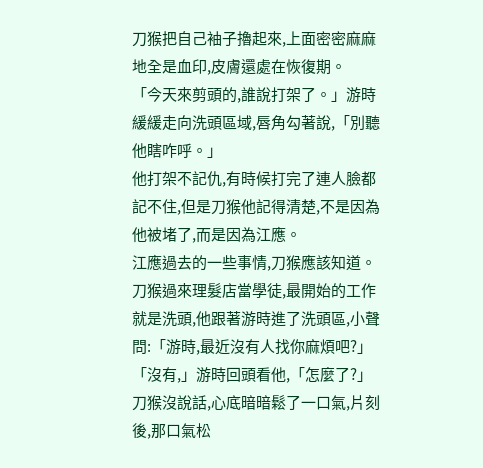刀猴把自己袖子擼起來,上面密密麻麻地全是血印,皮膚還處在恢復期。
「今天來剪頭的,誰說打架了。」游時緩緩走向洗頭區域,唇角勾著說,「別聽他瞎咋呼。」
他打架不記仇,有時候打完了連人臉都記不住,但是刀猴他記得清楚,不是因為他被堵了,而是因為江應。
江應過去的一些事情,刀猴應該知道。
刀猴過來理髮店當學徒,最開始的工作就是洗頭,他跟著游時進了洗頭區,小聲問:「游時,最近沒有人找你麻煩吧?」
「沒有,」游時回頭看他,「怎麼了?」
刀猴沒說話,心底暗暗鬆了一口氣,片刻後,那口氣松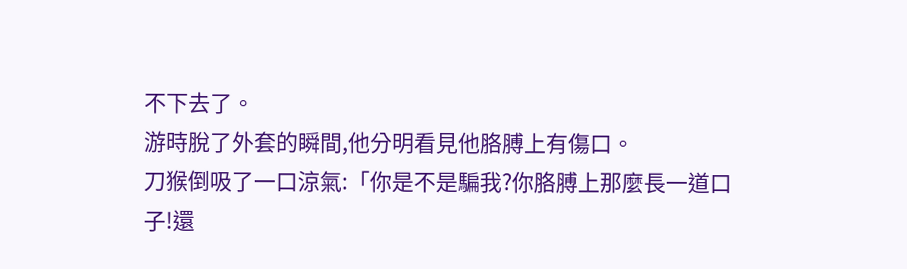不下去了。
游時脫了外套的瞬間,他分明看見他胳膊上有傷口。
刀猴倒吸了一口涼氣:「你是不是騙我?你胳膊上那麼長一道口子!還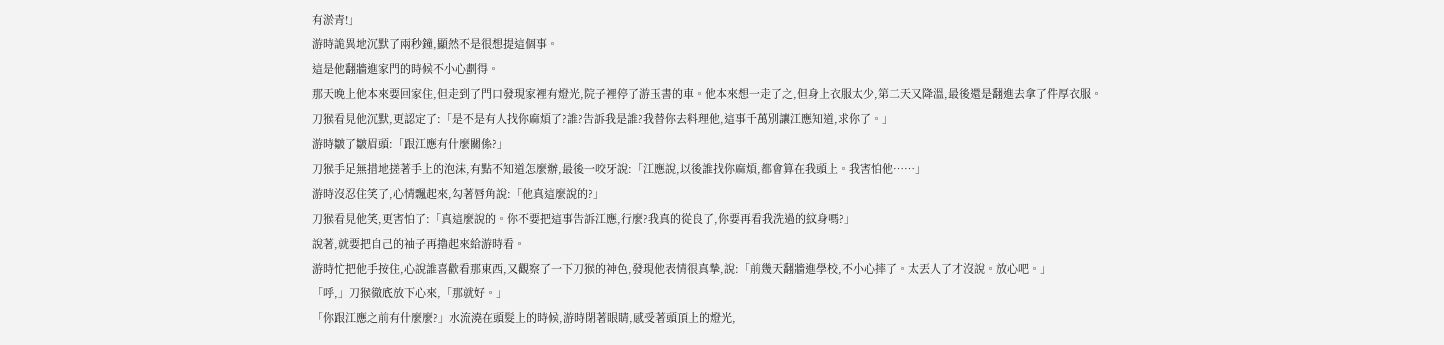有淤青!」
游時詭異地沉默了兩秒鐘,顯然不是很想提這個事。
這是他翻牆進家門的時候不小心劃得。
那天晚上他本來要回家住,但走到了門口發現家裡有燈光,院子裡停了游玉書的車。他本來想一走了之,但身上衣服太少,第二天又降溫,最後還是翻進去拿了件厚衣服。
刀猴看見他沉默,更認定了:「是不是有人找你麻煩了?誰?告訴我是誰?我替你去料理他,這事千萬別讓江應知道,求你了。」
游時皺了皺眉頭:「跟江應有什麼關係?」
刀猴手足無措地搓著手上的泡沫,有點不知道怎麼辦,最後一咬牙說:「江應說,以後誰找你麻煩,都會算在我頭上。我害怕他……」
游時沒忍住笑了,心情飄起來,勾著唇角說:「他真這麼說的?」
刀猴看見他笑,更害怕了:「真這麼說的。你不要把這事告訴江應,行麼?我真的從良了,你要再看我洗過的紋身嗎?」
說著,就要把自己的袖子再擼起來給游時看。
游時忙把他手按住,心說誰喜歡看那東西,又觀察了一下刀猴的神色,發現他表情很真摯,說:「前幾天翻牆進學校,不小心摔了。太丟人了才沒說。放心吧。」
「呼,」刀猴徹底放下心來,「那就好。」
「你跟江應之前有什麼麼?」水流澆在頭髮上的時候,游時閉著眼睛,感受著頭頂上的燈光,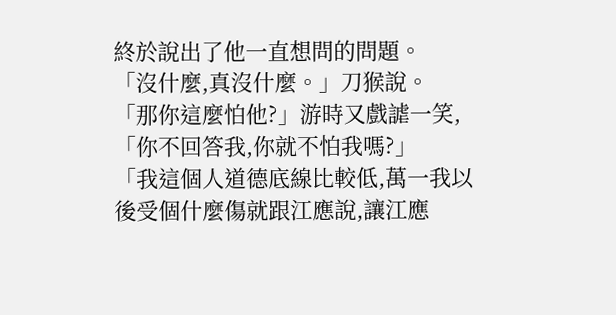終於說出了他一直想問的問題。
「沒什麼,真沒什麼。」刀猴說。
「那你這麼怕他?」游時又戲謔一笑,「你不回答我,你就不怕我嗎?」
「我這個人道德底線比較低,萬一我以後受個什麼傷就跟江應說,讓江應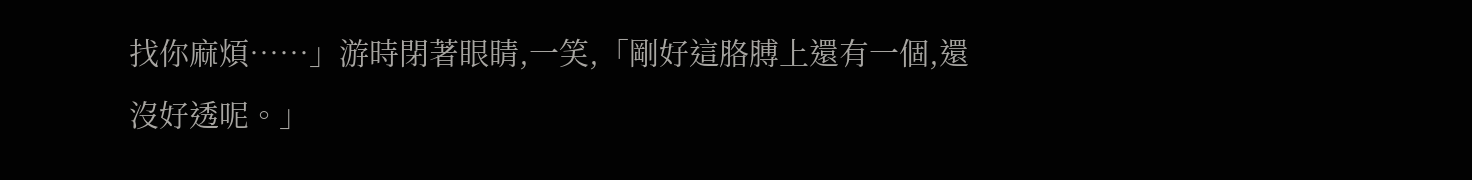找你麻煩……」游時閉著眼睛,一笑,「剛好這胳膊上還有一個,還沒好透呢。」